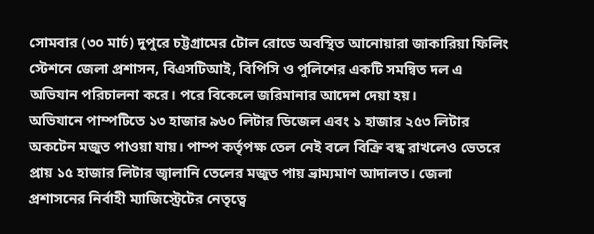সোমবার (৩০ মার্চ) দুপুরে চট্টগ্রামের টোল রোডে অবস্থিত আনোয়ারা জাকারিয়া ফিলিং স্টেশনে জেলা প্রশাসন, বিএসটিআই, বিপিসি ও পুলিশের একটি সমন্বিত দল এ অভিযান পরিচালনা করে। পরে বিকেলে জরিমানার আদেশ দেয়া হয়।
অভিযানে পাম্পটিতে ১৩ হাজার ৯৬০ লিটার ডিজেল এবং ১ হাজার ২৫৩ লিটার অকটেন মজুত পাওয়া যায়। পাম্প কর্তৃপক্ষ তেল নেই বলে বিক্রি বন্ধ রাখলেও ভেতরে প্রায় ১৫ হাজার লিটার জ্বালানি তেলের মজুত পায় ভ্রাম্যমাণ আদালত। জেলা প্রশাসনের নির্বাহী ম্যাজিস্ট্রেটের নেতৃত্বে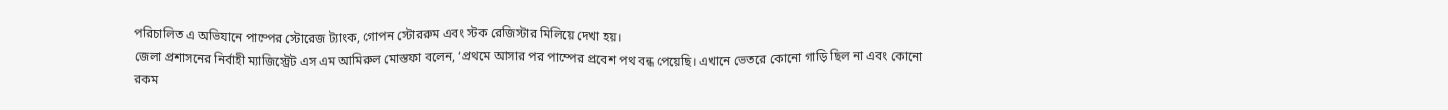পরিচালিত এ অভিযানে পাম্পের স্টোরেজ ট্যাংক, গোপন স্টোররুম এবং স্টক রেজিস্টার মিলিয়ে দেখা হয়।
জেলা প্রশাসনের নির্বাহী ম্যাজিস্ট্রেট এস এম আমিরুল মোস্তফা বলেন, ‘প্রথমে আসার পর পাম্পের প্রবেশ পথ বন্ধ পেয়েছি। এখানে ভেতরে কোনো গাড়ি ছিল না এবং কোনো রকম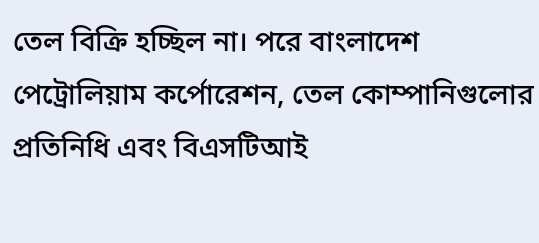তেল বিক্রি হচ্ছিল না। পরে বাংলাদেশ পেট্রোলিয়াম কর্পোরেশন, তেল কোম্পানিগুলোর প্রতিনিধি এবং বিএসটিআই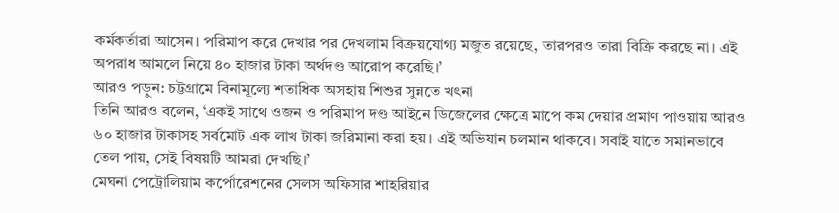কর্মকর্তারা আসেন। পরিমাপ করে দেখার পর দেখলাম বিক্রয়যোগ্য মজুত রয়েছে, তারপরও তারা বিক্রি করছে না। এই অপরাধ আমলে নিয়ে ৪০ হাজার টাকা অর্থদণ্ড আরোপ করেছি।’
আরও পড়ুন: চট্টগ্রামে বিনামূল্যে শতাধিক অসহায় শিশুর সুন্নতে খৎনা
তিনি আরও বলেন, ‘একই সাথে ওজন ও পরিমাপ দণ্ড আইনে ডিজেলের ক্ষেত্রে মাপে কম দেয়ার প্রমাণ পাওয়ায় আরও ৬০ হাজার টাকাসহ সর্বমোট এক লাখ টাকা জরিমানা করা হয়। এই অভিযান চলমান থাকবে। সবাই যাতে সমানভাবে তেল পায়, সেই বিষয়টি আমরা দেখছি।’
মেঘনা পেট্রোলিয়াম কর্পোরেশনের সেলস অফিসার শাহরিয়ার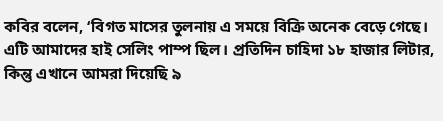কবির বলেন, ‘বিগত মাসের তুলনায় এ সময়ে বিক্রি অনেক বেড়ে গেছে। এটি আমাদের হাই সেলিং পাম্প ছিল। প্রতিদিন চাহিদা ১৮ হাজার লিটার, কিন্তু এখানে আমরা দিয়েছি ৯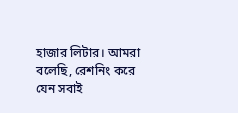হাজার লিটার। আমরা বলেছি, রেশনিং করে যেন সবাই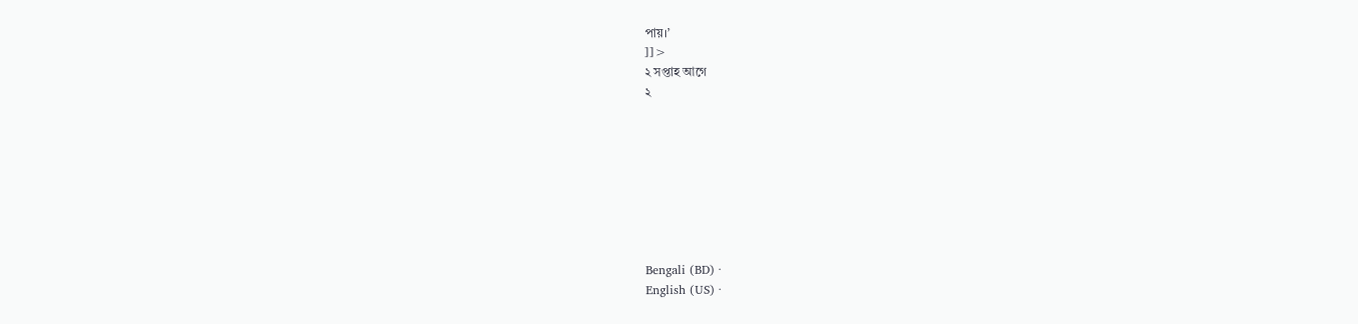পায়।’
]]>
২ সপ্তাহ আগে
২








Bengali (BD) ·
English (US) ·